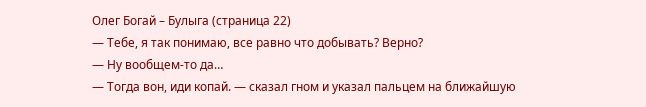Олег Богай – Булыга (страница 22)
— Тебе, я так понимаю, все равно что добывать? Верно?
— Ну вообщем-то да…
— Тогда вон, иди копай. — сказал гном и указал пальцем на ближайшую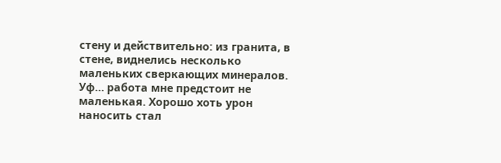стену и действительно: из гранита, в стене, виднелись несколько маленьких сверкающих минералов.
Уф… работа мне предстоит не маленькая. Хорошо хоть урон наносить стал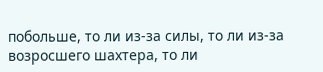побольше, то ли из-за силы, то ли из-за возросшего шахтера, то ли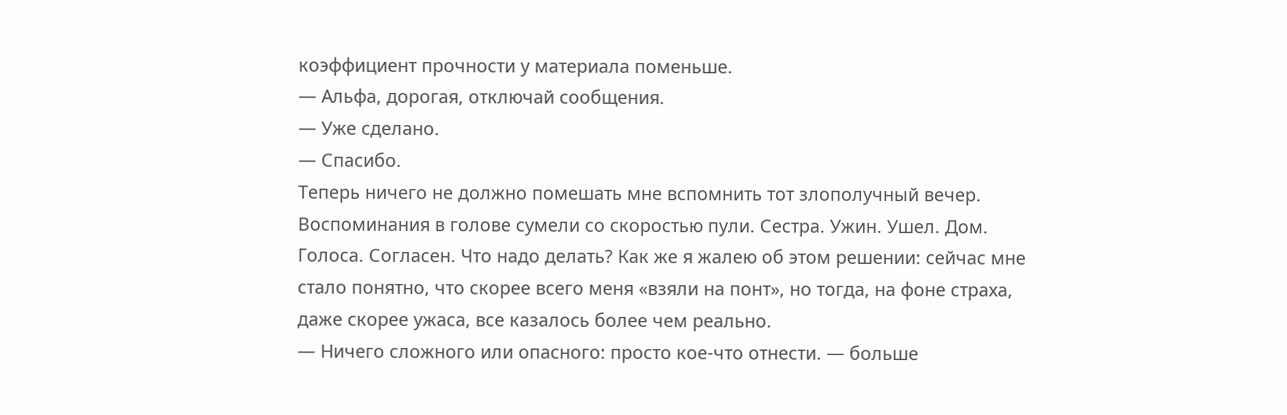коэффициент прочности у материала поменьше.
— Альфа, дорогая, отключай сообщения.
— Уже сделано.
— Спасибо.
Теперь ничего не должно помешать мне вспомнить тот злополучный вечер.
Воспоминания в голове сумели со скоростью пули. Сестра. Ужин. Ушел. Дом. Голоса. Согласен. Что надо делать? Как же я жалею об этом решении: сейчас мне стало понятно, что скорее всего меня «взяли на понт», но тогда, на фоне страха, даже скорее ужаса, все казалось более чем реально.
— Ничего сложного или опасного: просто кое-что отнести. — больше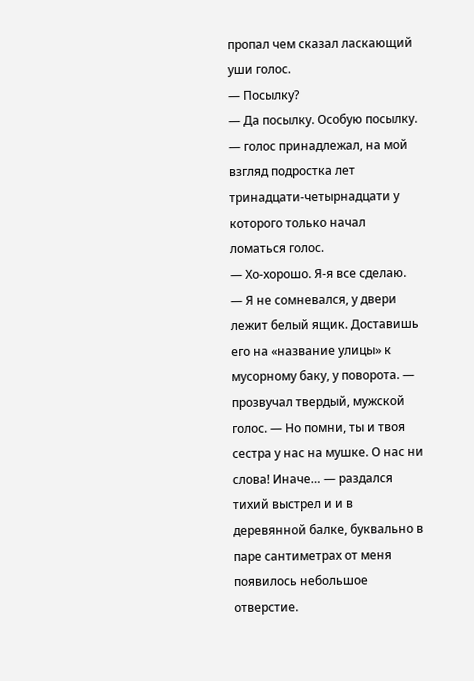пропал чем сказал ласкающий уши голос.
— Посылку?
— Да посылку. Особую посылку. — голос принадлежал, на мой взгляд подростка лет тринадцати-четырнадцати у которого только начал ломаться голос.
— Хо-хорошо. Я-я все сделаю.
— Я не сомневался, у двери лежит белый ящик. Доставишь его на «название улицы» к мусорному баку, у поворота. — прозвучал твердый, мужской голос. — Но помни, ты и твоя сестра у нас на мушке. О нас ни слова! Иначе… — раздался тихий выстрел и и в деревянной балке, буквально в паре сантиметрах от меня появилось небольшое отверстие.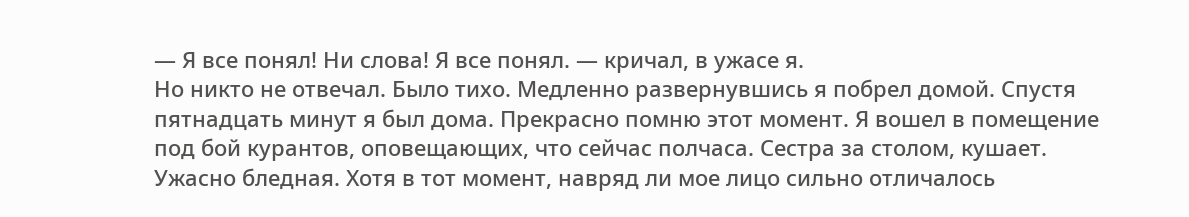— Я все понял! Ни слова! Я все понял. — кричал, в ужасе я.
Но никто не отвечал. Было тихо. Медленно развернувшись я побрел домой. Спустя пятнадцать минут я был дома. Прекрасно помню этот момент. Я вошел в помещение под бой курантов, оповещающих, что сейчас полчаса. Сестра за столом, кушает. Ужасно бледная. Хотя в тот момент, навряд ли мое лицо сильно отличалось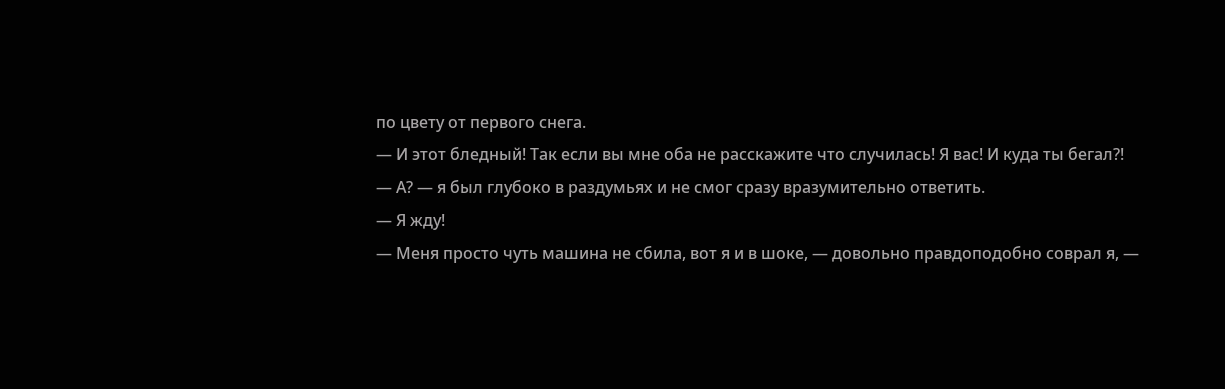по цвету от первого снега.
— И этот бледный! Так если вы мне оба не расскажите что случилась! Я вас! И куда ты бегал?!
— А? — я был глубоко в раздумьях и не смог сразу вразумительно ответить.
— Я жду!
— Меня просто чуть машина не сбила, вот я и в шоке, — довольно правдоподобно соврал я, —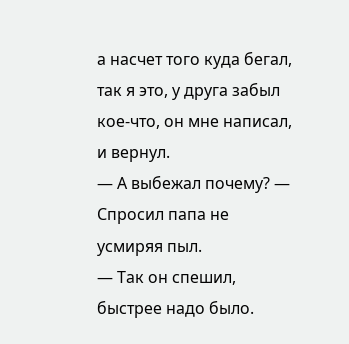а насчет того куда бегал, так я это, у друга забыл кое-что, он мне написал, и вернул.
— А выбежал почему? — Спросил папа не усмиряя пыл.
— Так он спешил, быстрее надо было.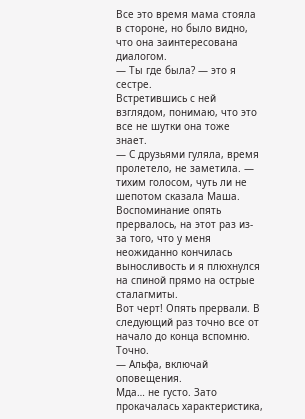Все это время мама стояла в стороне, но было видно, что она заинтересована диалогом.
— Ты где была? — это я сестре.
Встретившись с ней взглядом, понимаю, что это все не шутки она тоже знает.
— С друзьями гуляла, время пролетело, не заметила. — тихим голосом, чуть ли не шепотом сказала Маша.
Воспоминание опять прервалось, на этот раз из-за того, что у меня неожиданно кончилась выносливость и я плюхнулся на спиной прямо на острые сталагмиты.
Вот черт! Опять прервали. В следующий раз точно все от начало до конца вспомню. Точно.
— Альфа, включай оповещения.
Мда… не густо. Зато прокачалась характеристика,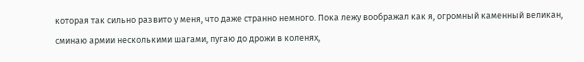которая так сильно развито у меня, что даже странно немного. Пока лежу воображал как я, огромный каменный великан, сминаю армии несколькими шагами, пугаю до дрожи в коленях,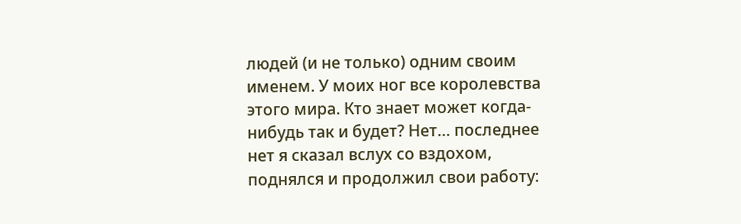людей (и не только) одним своим именем. У моих ног все королевства этого мира. Кто знает может когда-нибудь так и будет? Нет… последнее нет я сказал вслух со вздохом, поднялся и продолжил свои работу: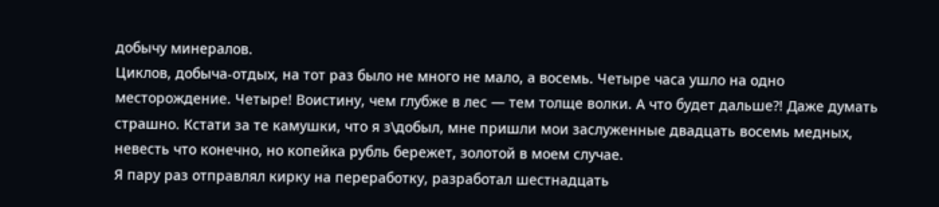добычу минералов.
Циклов, добыча-отдых, на тот раз было не много не мало, а восемь. Четыре часа ушло на одно месторождение. Четыре! Воистину, чем глубже в лес — тем толще волки. А что будет дальше?! Даже думать страшно. Кстати за те камушки, что я з\добыл, мне пришли мои заслуженные двадцать восемь медных, невесть что конечно, но копейка рубль бережет, золотой в моем случае.
Я пару раз отправлял кирку на переработку, разработал шестнадцать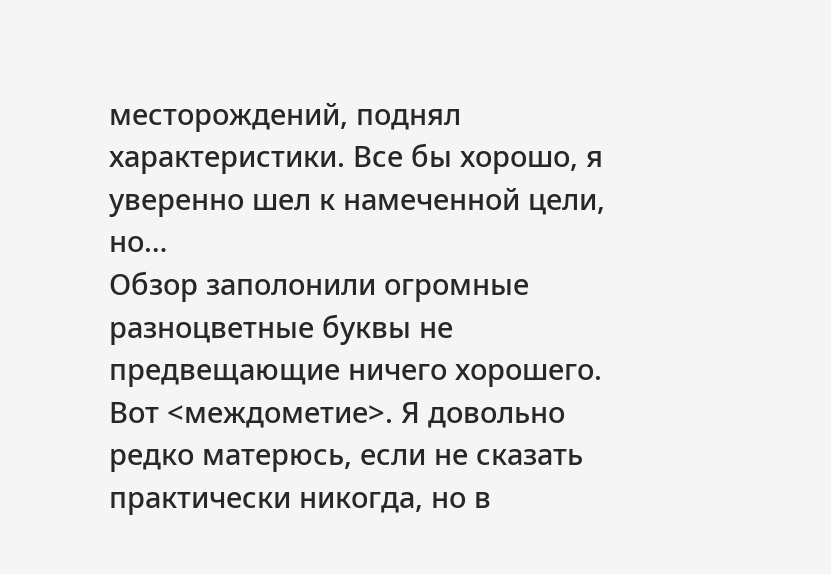месторождений, поднял характеристики. Все бы хорошо, я уверенно шел к намеченной цели, но…
Обзор заполонили огромные разноцветные буквы не предвещающие ничего хорошего.
Вот <междометие>. Я довольно редко матерюсь, если не сказать практически никогда, но в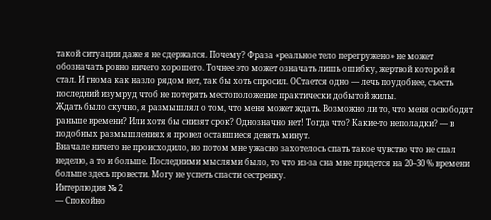такой ситуации даже я не сдержался. Почему? Фраза «реальное тело перегружено» не может обозначать ровно ничего хорошего. Точнее это может означать лишь ошибку, жертвой которой я стал. И гнома как назло рядом нет, так бы хоть спросил. ОСтается одно — лечь поудобнее, съесть последний изумруд чтоб не потерять местоположение практически добытой жилы.
Ждать было скучно, я размышлял о том, что меня может ждать. Возможно ли то, что меня освободят раньше времени? Или хотя бы снизят срок? Однозначно нет! Тогда что? Какие-то неполадки? — в подобных размышлениях я провел оставшиеся девять минут.
Вначале ничего не происходило, но потом мне ужасно захотелось спать такое чувство что не спал неделю, а то и больше. Последними мыслями было, то что из-за сна мне придется на 20–30 % времени больше здесь провести. Могу не успеть спасти сестренку.
Интерлюдия № 2
— Спокойно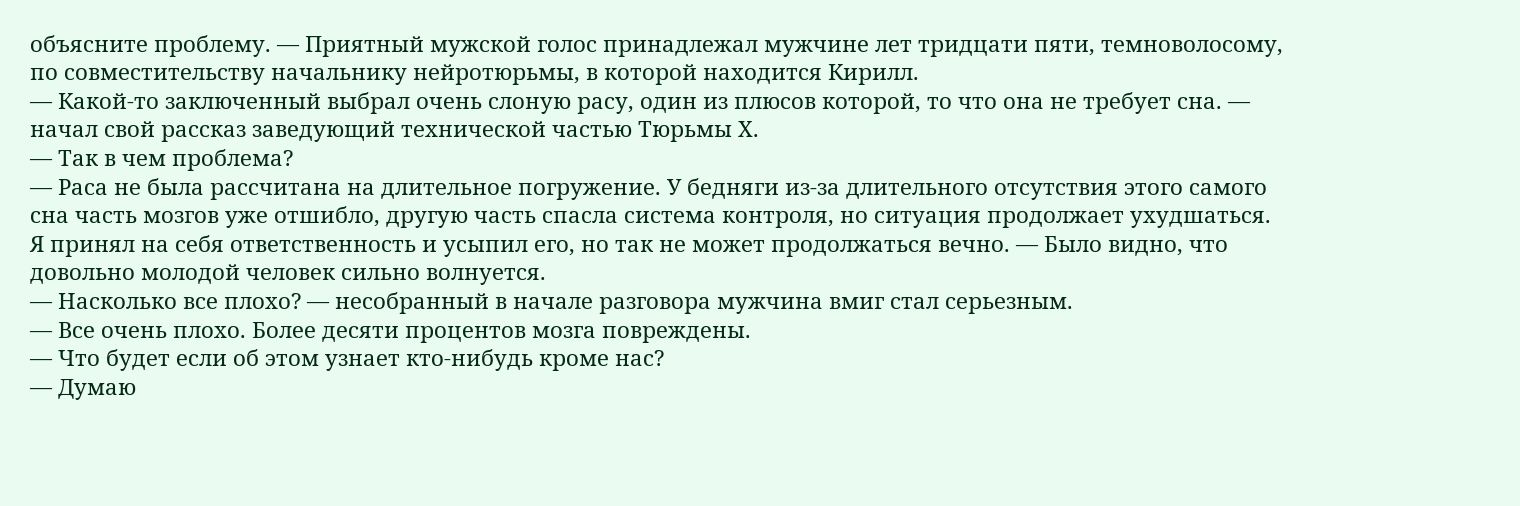объясните проблему. — Приятный мужской голос принадлежал мужчине лет тридцати пяти, темноволосому, по совместительству начальнику нейротюрьмы, в которой находится Кирилл.
— Какой-то заключенный выбрал очень слоную расу, один из плюсов которой, то что она не требует сна. — начал свой рассказ заведующий технической частью Тюрьмы Х.
— Так в чем проблема?
— Раса не была рассчитана на длительное погружение. У бедняги из-за длительного отсутствия этого самого сна часть мозгов уже отшибло, другую часть спасла система контроля, но ситуация продолжает ухудшаться. Я принял на себя ответственность и усыпил его, но так не может продолжаться вечно. — Было видно, что довольно молодой человек сильно волнуется.
— Насколько все плохо? — несобранный в начале разговора мужчина вмиг стал серьезным.
— Все очень плохо. Более десяти процентов мозга повреждены.
— Что будет если об этом узнает кто-нибудь кроме нас?
— Думаю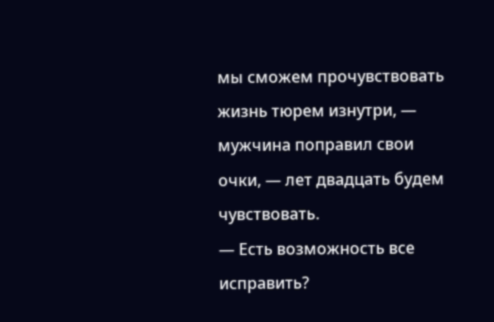мы сможем прочувствовать жизнь тюрем изнутри, — мужчина поправил свои очки, — лет двадцать будем чувствовать.
— Есть возможность все исправить?